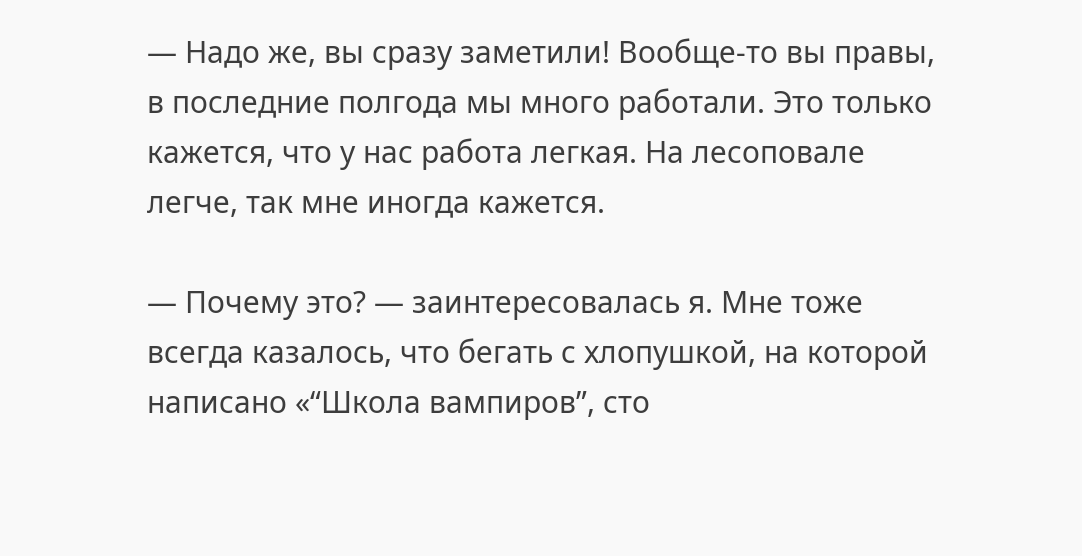— Надо же, вы сразу заметили! Вообще-то вы правы, в последние полгода мы много работали. Это только кажется, что у нас работа легкая. На лесоповале легче, так мне иногда кажется.

— Почему это? — заинтересовалась я. Мне тоже всегда казалось, что бегать с хлопушкой, на которой написано «“Школа вампиров”, сто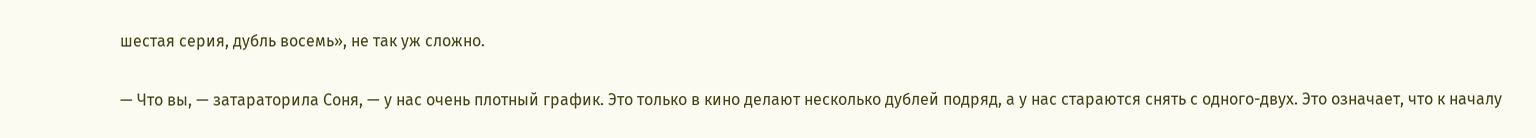шестая серия, дубль восемь», не так уж сложно.

— Что вы, — затараторила Соня, — у нас очень плотный график. Это только в кино делают несколько дублей подряд, а у нас стараются снять с одного-двух. Это означает, что к началу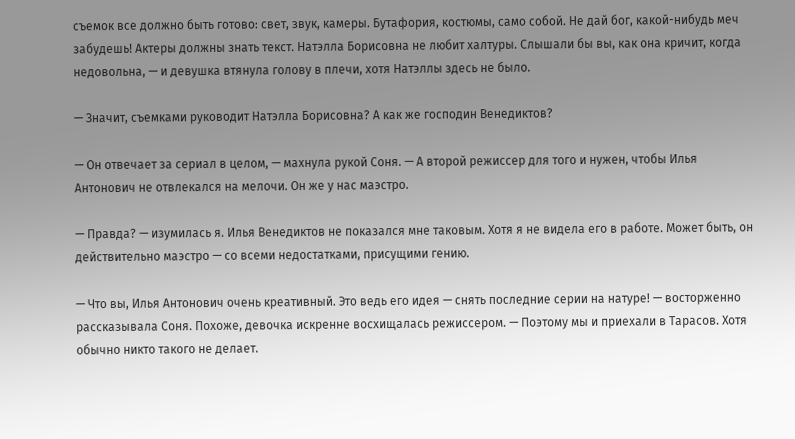съемок все должно быть готово: свет, звук, камеры. Бутафория, костюмы, само собой. Не дай бог, какой-нибудь меч забудешь! Актеры должны знать текст. Натэлла Борисовна не любит халтуры. Слышали бы вы, как она кричит, когда недовольна, — и девушка втянула голову в плечи, хотя Натэллы здесь не было.

— Значит, съемками руководит Натэлла Борисовна? А как же господин Венедиктов?

— Он отвечает за сериал в целом, — махнула рукой Соня. — А второй режиссер для того и нужен, чтобы Илья Антонович не отвлекался на мелочи. Он же у нас маэстро.

— Правда? — изумилась я. Илья Венедиктов не показался мне таковым. Хотя я не видела его в работе. Может быть, он действительно маэстро — со всеми недостатками, присущими гению.

— Что вы, Илья Антонович очень креативный. Это ведь его идея — снять последние серии на натуре! — восторженно рассказывала Соня. Похоже, девочка искренне восхищалась режиссером. — Поэтому мы и приехали в Тарасов. Хотя обычно никто такого не делает.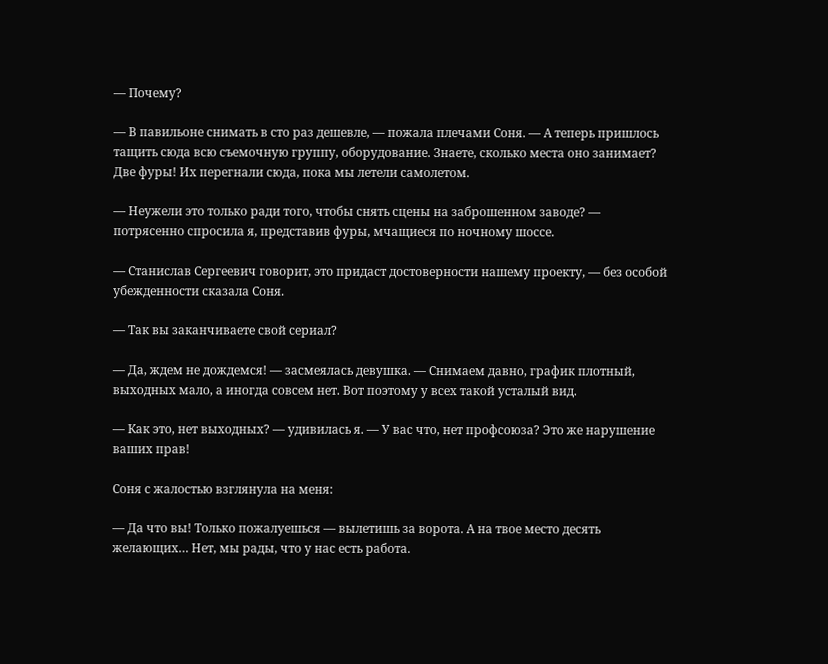— Почему?

— В павильоне снимать в сто раз дешевле, — пожала плечами Соня. — А теперь пришлось тащить сюда всю съемочную группу, оборудование. Знаете, сколько места оно занимает? Две фуры! Их перегнали сюда, пока мы летели самолетом.

— Неужели это только ради того, чтобы снять сцены на заброшенном заводе? — потрясенно спросила я, представив фуры, мчащиеся по ночному шоссе.

— Станислав Сергеевич говорит, это придаст достоверности нашему проекту, — без особой убежденности сказала Соня.

— Так вы заканчиваете свой сериал?

— Да, ждем не дождемся! — засмеялась девушка. — Снимаем давно, график плотный, выходных мало, а иногда совсем нет. Вот поэтому у всех такой усталый вид.

— Как это, нет выходных? — удивилась я. — У вас что, нет профсоюза? Это же нарушение ваших прав!

Соня с жалостью взглянула на меня:

— Да что вы! Только пожалуешься — вылетишь за ворота. А на твое место десять желающих… Нет, мы рады, что у нас есть работа.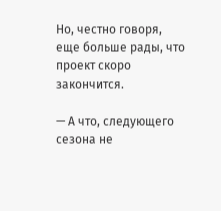Но, честно говоря, еще больше рады, что проект скоро закончится.

— А что, следующего сезона не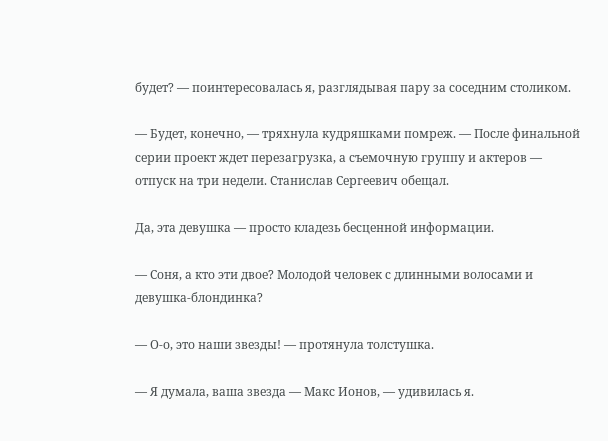будет? — поинтересовалась я, разглядывая пару за соседним столиком.

— Будет, конечно, — тряхнула кудряшками помреж. — После финальной серии проект ждет перезагрузка, а съемочную группу и актеров — отпуск на три недели. Станислав Сергеевич обещал.

Да, эта девушка — просто кладезь бесценной информации.

— Соня, а кто эти двое? Молодой человек с длинными волосами и девушка-блондинка?

— О-о, это наши звезды! — протянула толстушка.

— Я думала, ваша звезда — Макс Ионов, — удивилась я.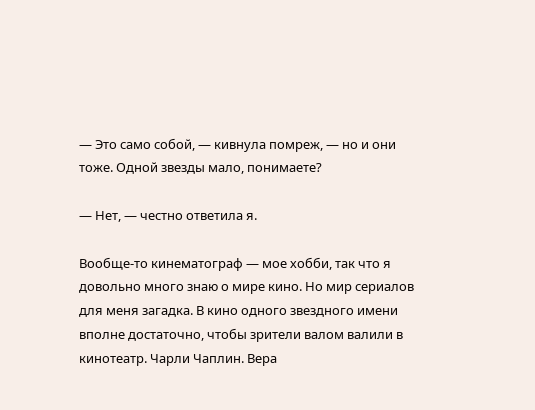— Это само собой, — кивнула помреж, — но и они тоже. Одной звезды мало, понимаете?

— Нет, — честно ответила я.

Вообще-то кинематограф — мое хобби, так что я довольно много знаю о мире кино. Но мир сериалов для меня загадка. В кино одного звездного имени вполне достаточно, чтобы зрители валом валили в кинотеатр. Чарли Чаплин. Вера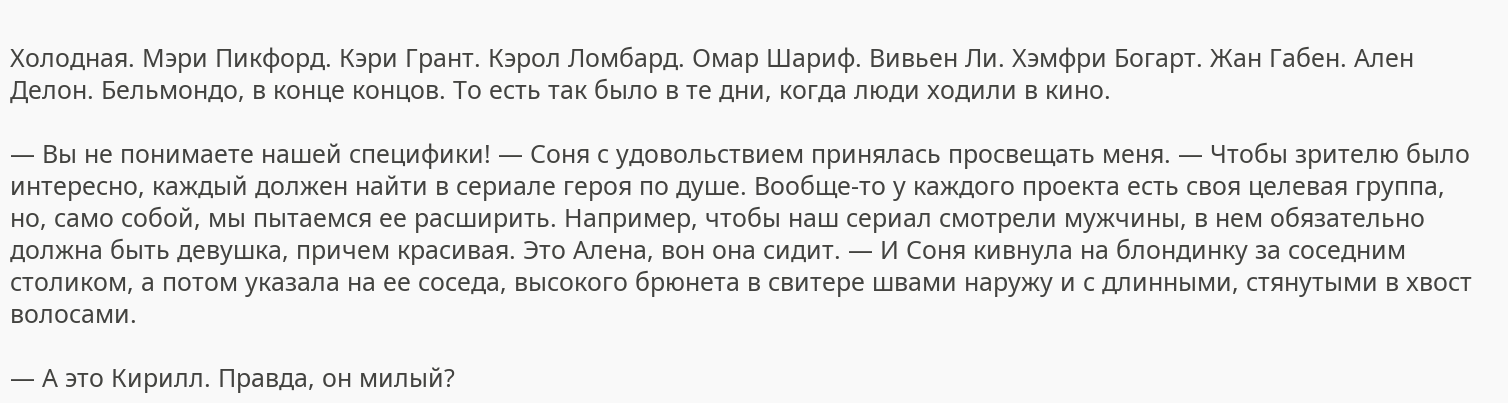Холодная. Мэри Пикфорд. Кэри Грант. Кэрол Ломбард. Омар Шариф. Вивьен Ли. Хэмфри Богарт. Жан Габен. Ален Делон. Бельмондо, в конце концов. То есть так было в те дни, когда люди ходили в кино.

— Вы не понимаете нашей специфики! — Соня с удовольствием принялась просвещать меня. — Чтобы зрителю было интересно, каждый должен найти в сериале героя по душе. Вообще-то у каждого проекта есть своя целевая группа, но, само собой, мы пытаемся ее расширить. Например, чтобы наш сериал смотрели мужчины, в нем обязательно должна быть девушка, причем красивая. Это Алена, вон она сидит. — И Соня кивнула на блондинку за соседним столиком, а потом указала на ее соседа, высокого брюнета в свитере швами наружу и с длинными, стянутыми в хвост волосами.

— А это Кирилл. Правда, он милый?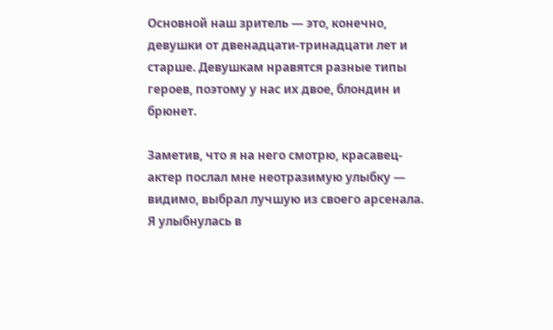Основной наш зритель — это, конечно, девушки от двенадцати-тринадцати лет и старше. Девушкам нравятся разные типы героев, поэтому у нас их двое, блондин и брюнет.

Заметив, что я на него смотрю, красавец-актер послал мне неотразимую улыбку — видимо, выбрал лучшую из своего арсенала. Я улыбнулась в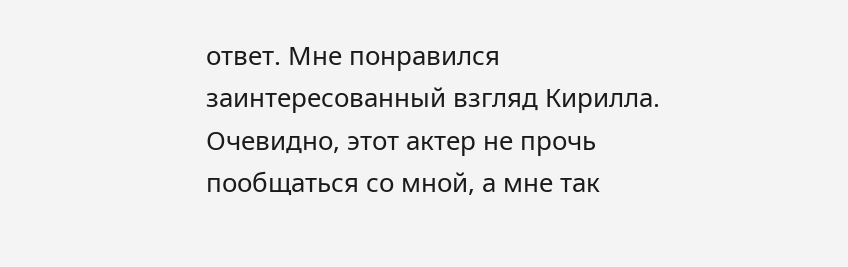ответ. Мне понравился заинтересованный взгляд Кирилла. Очевидно, этот актер не прочь пообщаться со мной, а мне так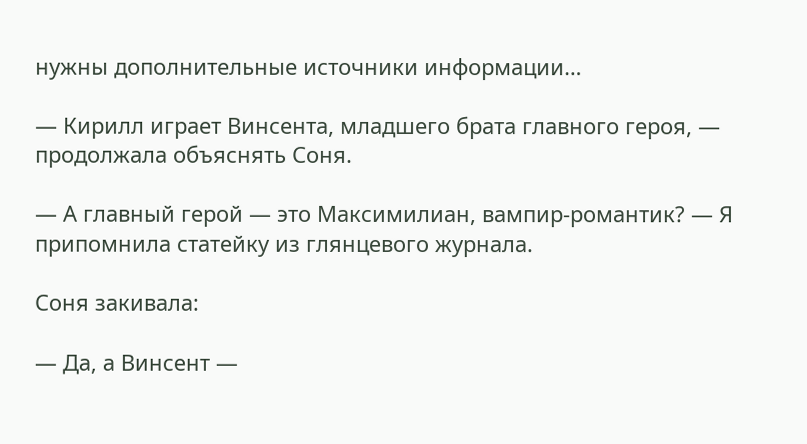нужны дополнительные источники информации…

— Кирилл играет Винсента, младшего брата главного героя, — продолжала объяснять Соня.

— А главный герой — это Максимилиан, вампир-романтик? — Я припомнила статейку из глянцевого журнала.

Соня закивала:

— Да, а Винсент —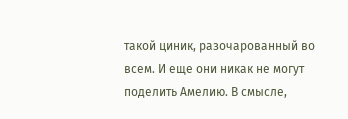такой циник, разочарованный во всем. И еще они никак не могут поделить Амелию. В смысле,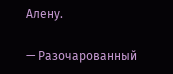Алену.

— Разочарованный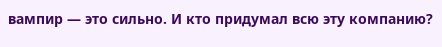вампир — это сильно. И кто придумал всю эту компанию?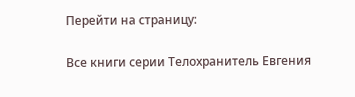Перейти на страницу:

Все книги серии Телохранитель Евгения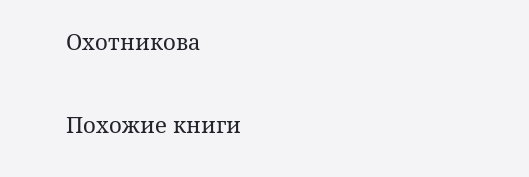Охотникова

Похожие книги